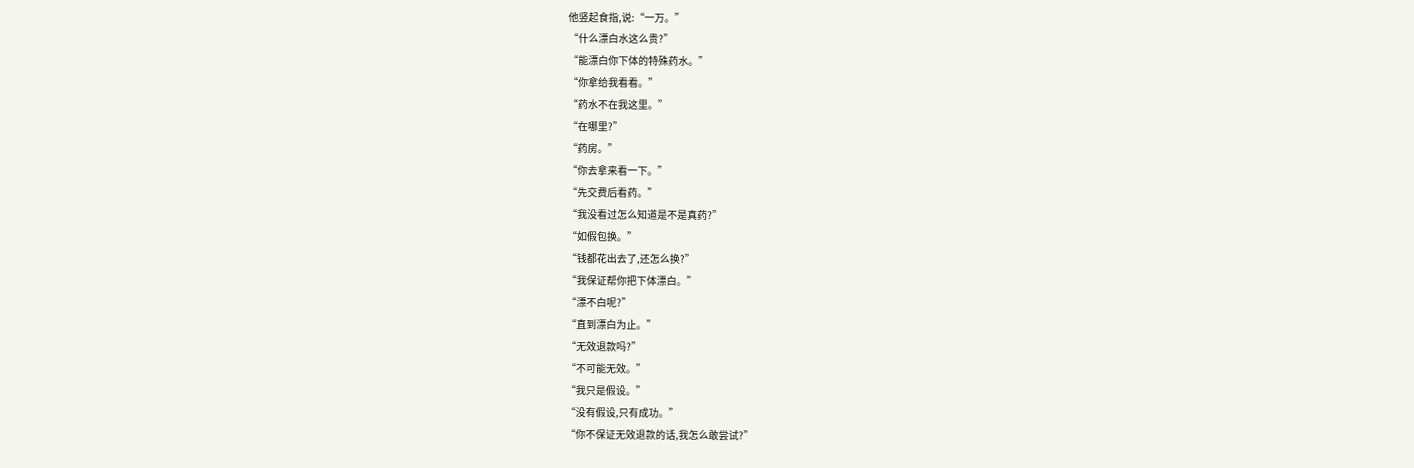他竖起食指,说:“一万。”
“什么漂白水这么贵?”
“能漂白你下体的特殊药水。”
“你拿给我看看。”
“药水不在我这里。”
“在哪里?”
“药房。”
“你去拿来看一下。”
“先交费后看药。”
“我没看过怎么知道是不是真药?”
“如假包换。”
“钱都花出去了,还怎么换?”
“我保证帮你把下体漂白。”
“漂不白呢?”
“直到漂白为止。”
“无效退款吗?”
“不可能无效。”
“我只是假设。”
“没有假设,只有成功。”
“你不保证无效退款的话,我怎么敢尝试?”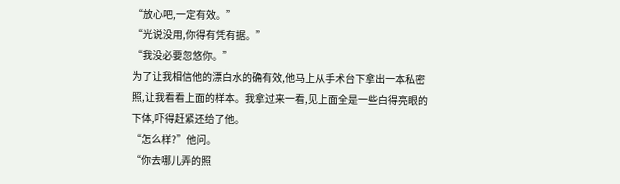“放心吧,一定有效。”
“光说没用,你得有凭有据。”
“我没必要忽悠你。”
为了让我相信他的漂白水的确有效,他马上从手术台下拿出一本私密照,让我看看上面的样本。我拿过来一看,见上面全是一些白得亮眼的下体,吓得赶紧还给了他。
“怎么样?”他问。
“你去哪儿弄的照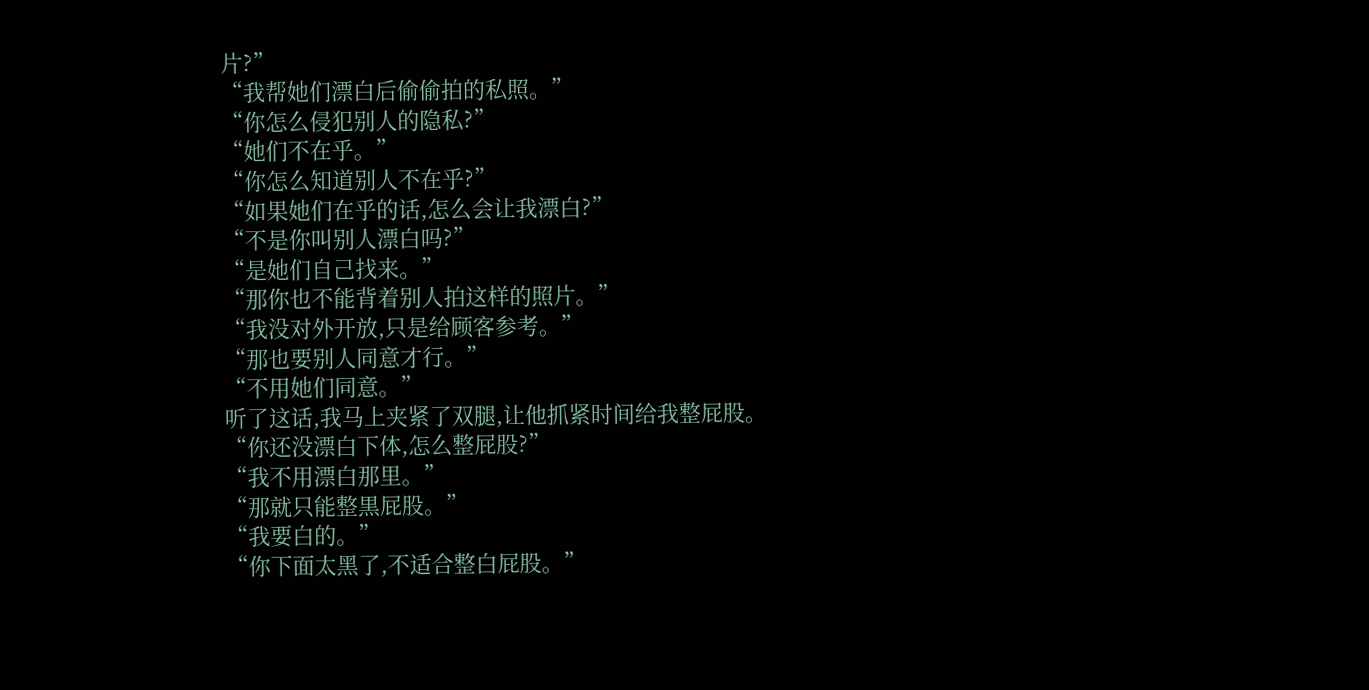片?”
“我帮她们漂白后偷偷拍的私照。”
“你怎么侵犯别人的隐私?”
“她们不在乎。”
“你怎么知道别人不在乎?”
“如果她们在乎的话,怎么会让我漂白?”
“不是你叫别人漂白吗?”
“是她们自己找来。”
“那你也不能背着别人拍这样的照片。”
“我没对外开放,只是给顾客参考。”
“那也要别人同意才行。”
“不用她们同意。”
听了这话,我马上夹紧了双腿,让他抓紧时间给我整屁股。
“你还没漂白下体,怎么整屁股?”
“我不用漂白那里。”
“那就只能整黒屁股。”
“我要白的。”
“你下面太黑了,不适合整白屁股。”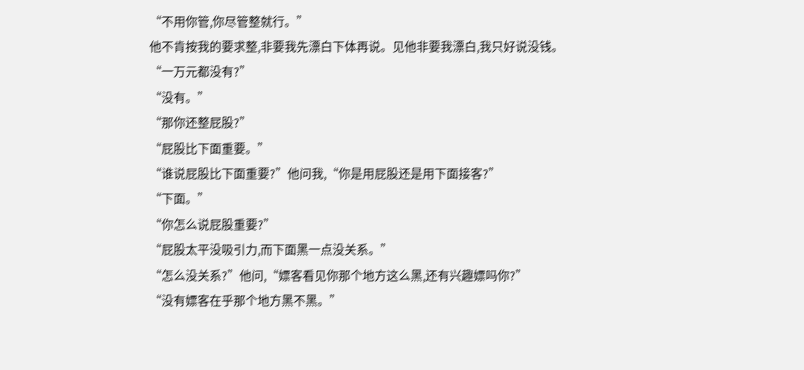“不用你管,你尽管整就行。”
他不肯按我的要求整,非要我先漂白下体再说。见他非要我漂白,我只好说没钱。
“一万元都没有?”
“没有。”
“那你还整屁股?”
“屁股比下面重要。”
“谁说屁股比下面重要?”他问我,“你是用屁股还是用下面接客?”
“下面。”
“你怎么说屁股重要?”
“屁股太平没吸引力,而下面黑一点没关系。”
“怎么没关系?”他问,“嫖客看见你那个地方这么黑,还有兴趣嫖吗你?”
“没有嫖客在乎那个地方黑不黑。”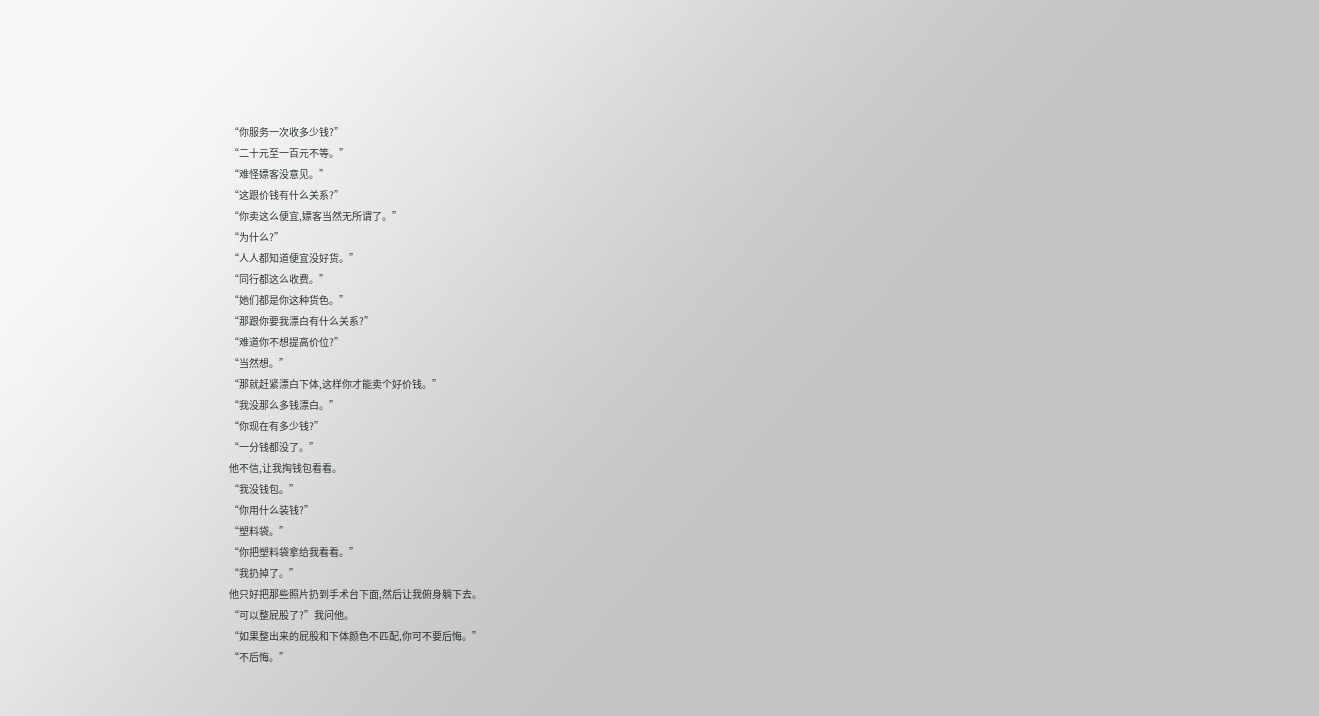“你服务一次收多少钱?”
“二十元至一百元不等。”
“难怪嫖客没意见。”
“这跟价钱有什么关系?”
“你卖这么便宜,嫖客当然无所谓了。”
“为什么?”
“人人都知道便宜没好货。”
“同行都这么收费。”
“她们都是你这种货色。”
“那跟你要我漂白有什么关系?”
“难道你不想提高价位?”
“当然想。”
“那就赶紧漂白下体,这样你才能卖个好价钱。”
“我没那么多钱漂白。”
“你现在有多少钱?”
“一分钱都没了。”
他不信,让我掏钱包看看。
“我没钱包。”
“你用什么装钱?”
“塑料袋。”
“你把塑料袋拿给我看看。”
“我扔掉了。”
他只好把那些照片扔到手术台下面,然后让我俯身躺下去。
“可以整屁股了?”我问他。
“如果整出来的屁股和下体颜色不匹配,你可不要后悔。”
“不后悔。”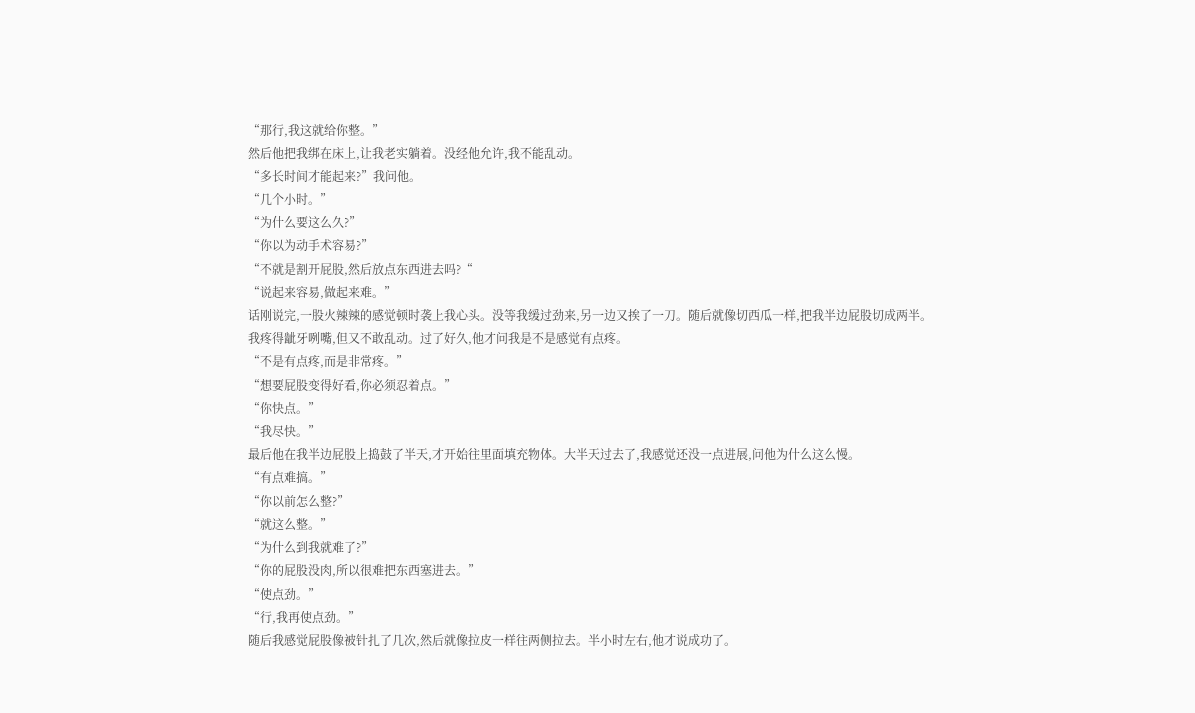“那行,我这就给你整。”
然后他把我绑在床上,让我老实躺着。没经他允许,我不能乱动。
“多长时间才能起来?”我问他。
“几个小时。”
“为什么要这么久?”
“你以为动手术容易?”
“不就是割开屁股,然后放点东西进去吗?“
“说起来容易,做起来难。”
话刚说完,一股火辣辣的感觉顿时袭上我心头。没等我缓过劲来,另一边又挨了一刀。随后就像切西瓜一样,把我半边屁股切成两半。
我疼得龇牙咧嘴,但又不敢乱动。过了好久,他才问我是不是感觉有点疼。
“不是有点疼,而是非常疼。”
“想要屁股变得好看,你必须忍着点。”
“你快点。”
“我尽快。”
最后他在我半边屁股上捣鼓了半天,才开始往里面填充物体。大半天过去了,我感觉还没一点进展,问他为什么这么慢。
“有点难搞。”
“你以前怎么整?”
“就这么整。”
“为什么到我就难了?”
“你的屁股没肉,所以很难把东西塞进去。”
“使点劲。”
“行,我再使点劲。”
随后我感觉屁股像被针扎了几次,然后就像拉皮一样往两侧拉去。半小时左右,他才说成功了。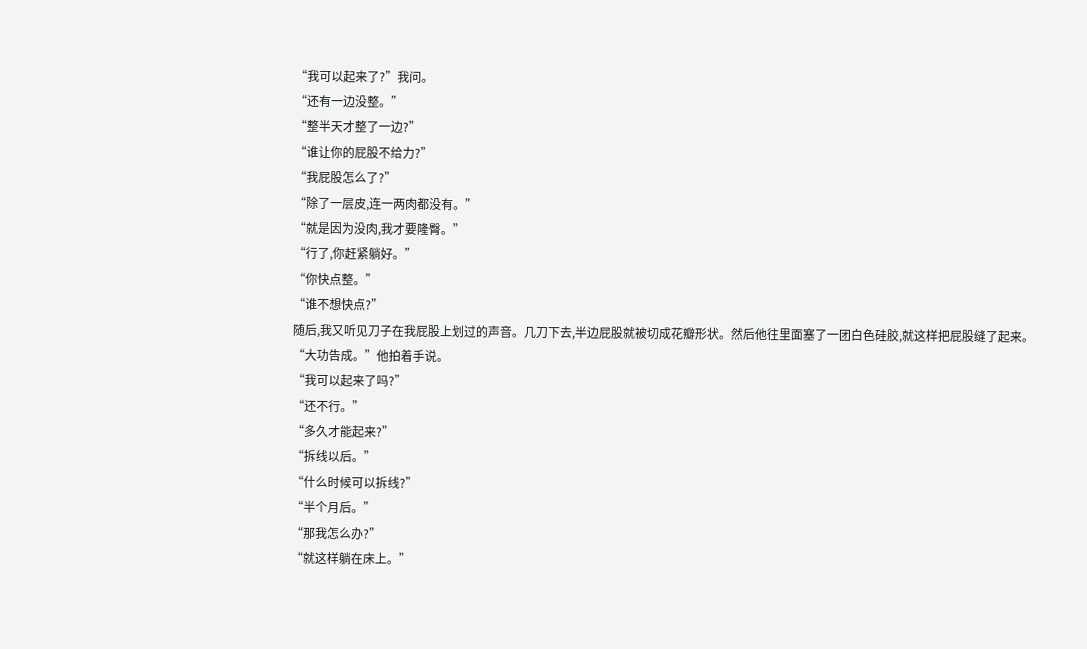“我可以起来了?”我问。
“还有一边没整。”
“整半天才整了一边?”
“谁让你的屁股不给力?”
“我屁股怎么了?”
“除了一层皮,连一两肉都没有。”
“就是因为没肉,我才要隆臀。”
“行了,你赶紧躺好。”
“你快点整。”
“谁不想快点?”
随后,我又听见刀子在我屁股上划过的声音。几刀下去,半边屁股就被切成花瓣形状。然后他往里面塞了一团白色硅胶,就这样把屁股缝了起来。
“大功告成。”他拍着手说。
“我可以起来了吗?”
“还不行。”
“多久才能起来?”
“拆线以后。”
“什么时候可以拆线?”
“半个月后。”
“那我怎么办?”
“就这样躺在床上。”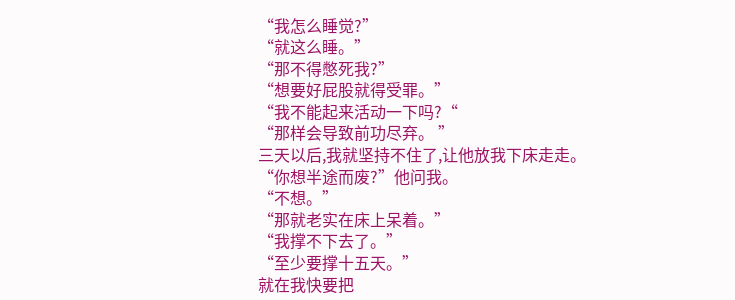“我怎么睡觉?”
“就这么睡。”
“那不得憋死我?”
“想要好屁股就得受罪。”
“我不能起来活动一下吗?“
“那样会导致前功尽弃。 ”
三天以后,我就坚持不住了,让他放我下床走走。
“你想半途而废?”他问我。
“不想。”
“那就老实在床上呆着。”
“我撑不下去了。”
“至少要撑十五天。”
就在我快要把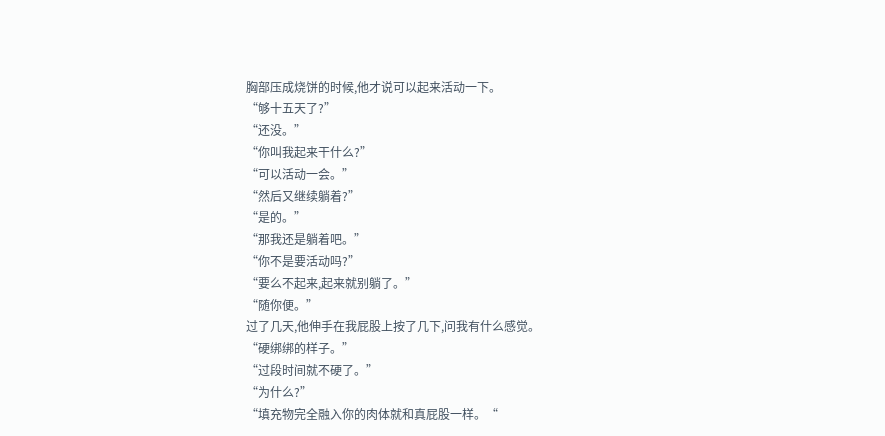胸部压成烧饼的时候,他才说可以起来活动一下。
“够十五天了?”
“还没。”
“你叫我起来干什么?”
“可以活动一会。”
“然后又继续躺着?”
“是的。”
“那我还是躺着吧。”
“你不是要活动吗?”
“要么不起来,起来就别躺了。”
“随你便。”
过了几天,他伸手在我屁股上按了几下,问我有什么感觉。
“硬绑绑的样子。”
“过段时间就不硬了。”
“为什么?”
“填充物完全融入你的肉体就和真屁股一样。“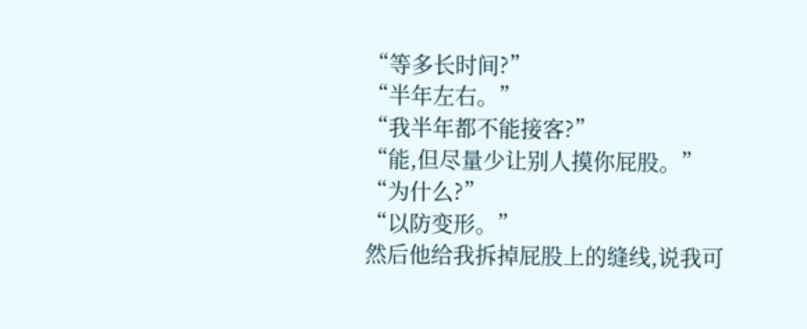“等多长时间?”
“半年左右。”
“我半年都不能接客?”
“能,但尽量少让别人摸你屁股。”
“为什么?”
“以防变形。”
然后他给我拆掉屁股上的缝线,说我可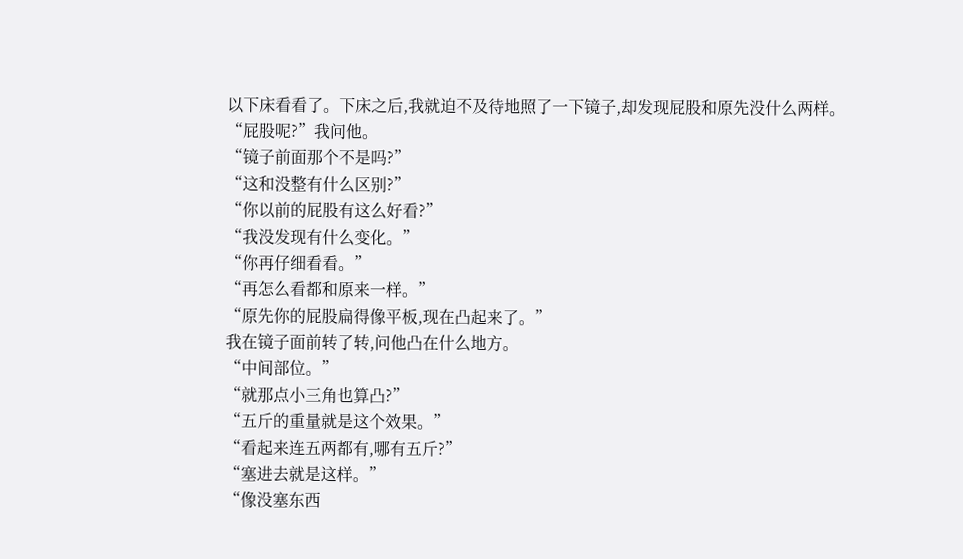以下床看看了。下床之后,我就迫不及待地照了一下镜子,却发现屁股和原先没什么两样。
“屁股呢?”我问他。
“镜子前面那个不是吗?”
“这和没整有什么区别?”
“你以前的屁股有这么好看?”
“我没发现有什么变化。”
“你再仔细看看。”
“再怎么看都和原来一样。”
“原先你的屁股扁得像平板,现在凸起来了。”
我在镜子面前转了转,问他凸在什么地方。
“中间部位。”
“就那点小三角也算凸?”
“五斤的重量就是这个效果。”
“看起来连五两都有,哪有五斤?”
“塞进去就是这样。”
“像没塞东西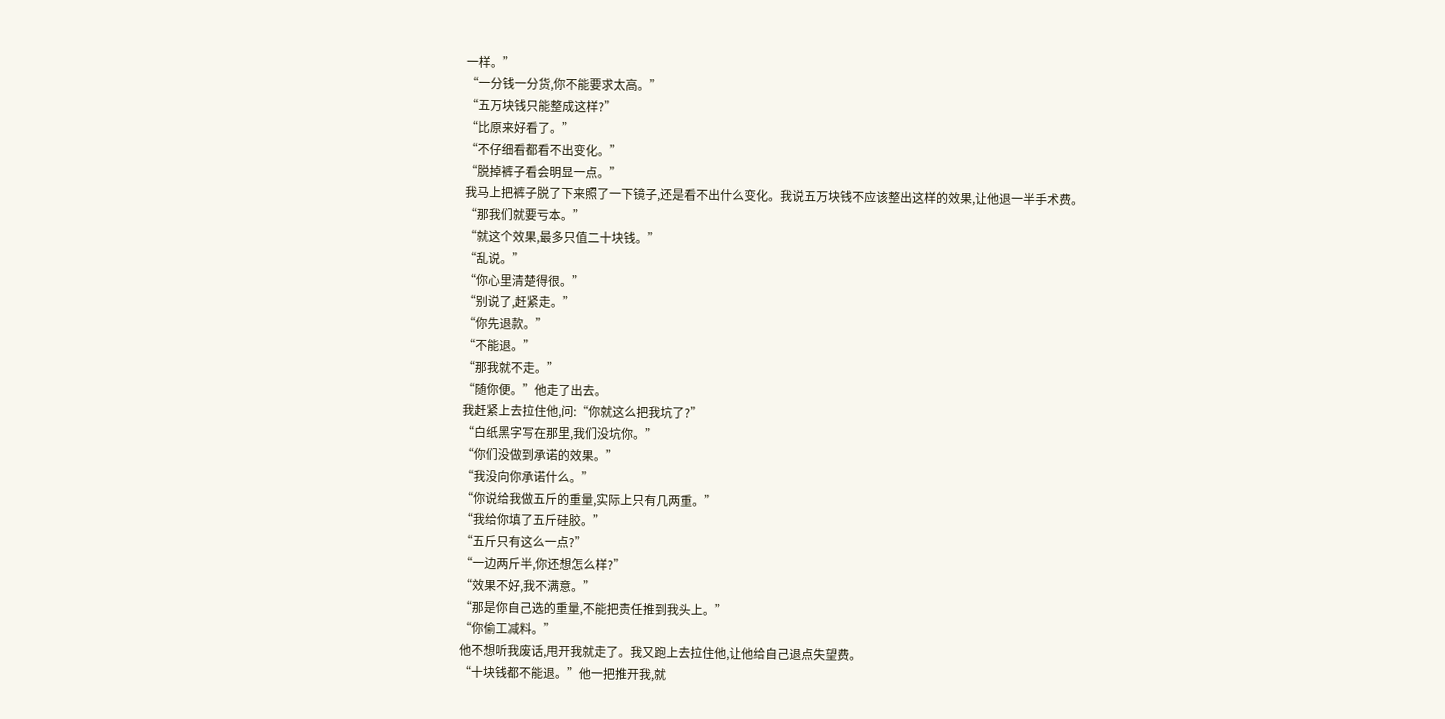一样。”
“一分钱一分货,你不能要求太高。”
“五万块钱只能整成这样?”
“比原来好看了。”
“不仔细看都看不出变化。”
“脱掉裤子看会明显一点。”
我马上把裤子脱了下来照了一下镜子,还是看不出什么变化。我说五万块钱不应该整出这样的效果,让他退一半手术费。
“那我们就要亏本。”
“就这个效果,最多只值二十块钱。”
“乱说。”
“你心里清楚得很。”
“别说了,赶紧走。”
“你先退款。”
“不能退。”
“那我就不走。”
“随你便。”他走了出去。
我赶紧上去拉住他,问:“你就这么把我坑了?”
“白纸黑字写在那里,我们没坑你。”
“你们没做到承诺的效果。”
“我没向你承诺什么。”
“你说给我做五斤的重量,实际上只有几两重。”
“我给你填了五斤硅胶。”
“五斤只有这么一点?”
“一边两斤半,你还想怎么样?”
“效果不好,我不满意。”
“那是你自己选的重量,不能把责任推到我头上。”
“你偷工减料。”
他不想听我废话,甩开我就走了。我又跑上去拉住他,让他给自己退点失望费。
“十块钱都不能退。”他一把推开我,就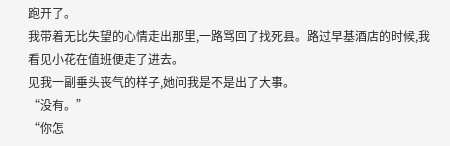跑开了。
我带着无比失望的心情走出那里,一路骂回了找死县。路过早基酒店的时候,我看见小花在值班便走了进去。
见我一副垂头丧气的样子,她问我是不是出了大事。
“没有。”
“你怎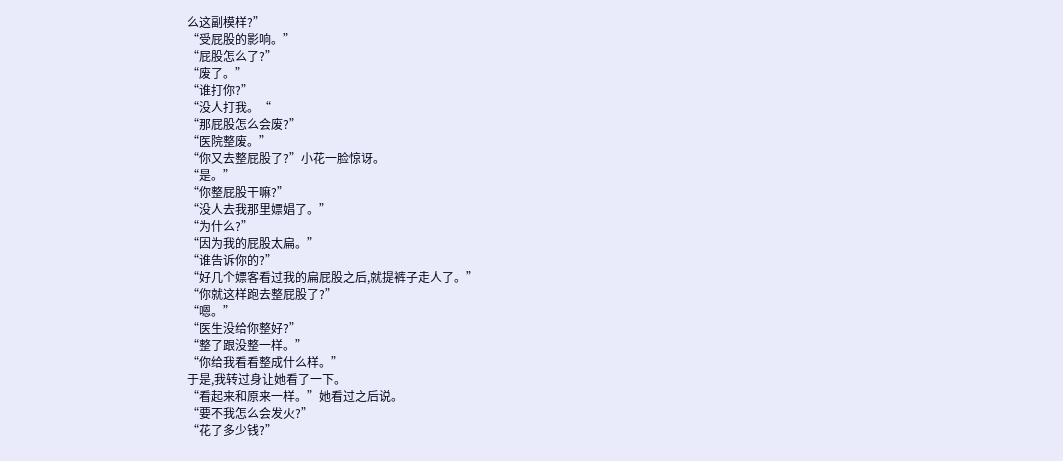么这副模样?”
“受屁股的影响。”
“屁股怎么了?”
“废了。”
“谁打你?”
“没人打我。“
“那屁股怎么会废?”
“医院整废。”
“你又去整屁股了?”小花一脸惊讶。
“是。”
“你整屁股干嘛?”
“没人去我那里嫖娼了。”
“为什么?”
“因为我的屁股太扁。”
“谁告诉你的?”
“好几个嫖客看过我的扁屁股之后,就提裤子走人了。”
“你就这样跑去整屁股了?”
“嗯。”
“医生没给你整好?”
“整了跟没整一样。”
“你给我看看整成什么样。”
于是,我转过身让她看了一下。
“看起来和原来一样。”她看过之后说。
“要不我怎么会发火?”
“花了多少钱?”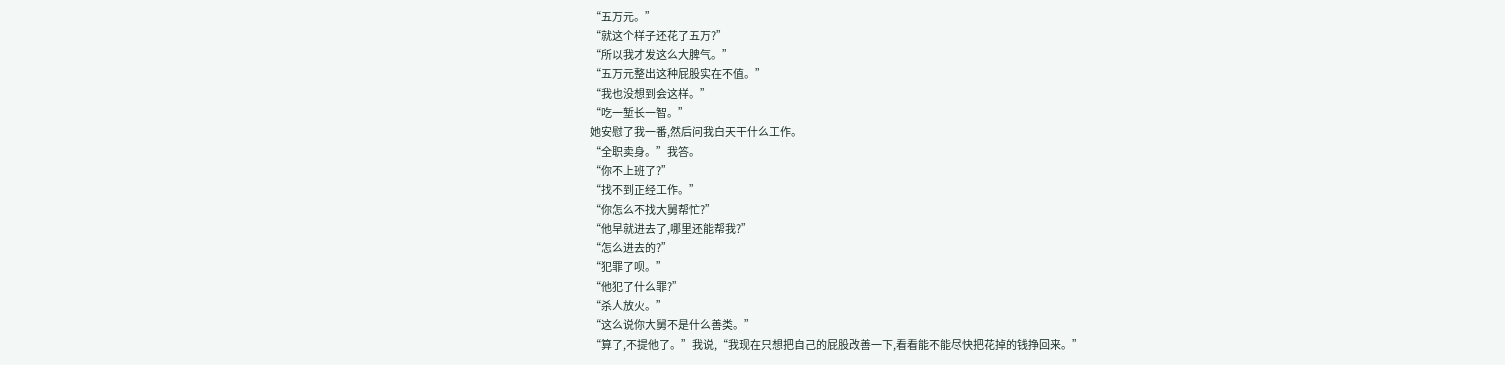“五万元。”
“就这个样子还花了五万?”
“所以我才发这么大脾气。”
“五万元整出这种屁股实在不值。”
“我也没想到会这样。”
“吃一堑长一智。”
她安慰了我一番,然后问我白天干什么工作。
“全职卖身。”我答。
“你不上班了?”
“找不到正经工作。”
“你怎么不找大舅帮忙?”
“他早就进去了,哪里还能帮我?”
“怎么进去的?”
“犯罪了呗。”
“他犯了什么罪?”
“杀人放火。”
“这么说你大舅不是什么善类。”
“算了,不提他了。”我说,“我现在只想把自己的屁股改善一下,看看能不能尽快把花掉的钱挣回来。”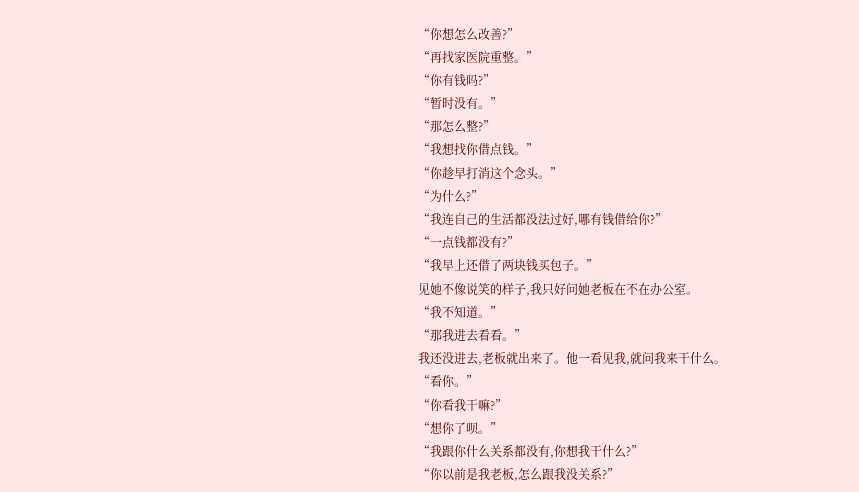“你想怎么改善?”
“再找家医院重整。”
“你有钱吗?”
“暂时没有。”
“那怎么整?”
“我想找你借点钱。”
“你趁早打消这个念头。”
“为什么?”
“我连自己的生活都没法过好,哪有钱借给你?”
“一点钱都没有?”
“我早上还借了两块钱买包子。”
见她不像说笑的样子,我只好问她老板在不在办公室。
“我不知道。”
“那我进去看看。”
我还没进去,老板就出来了。他一看见我,就问我来干什么。
“看你。”
“你看我干嘛?”
“想你了呗。”
“我跟你什么关系都没有,你想我干什么?”
“你以前是我老板,怎么跟我没关系?”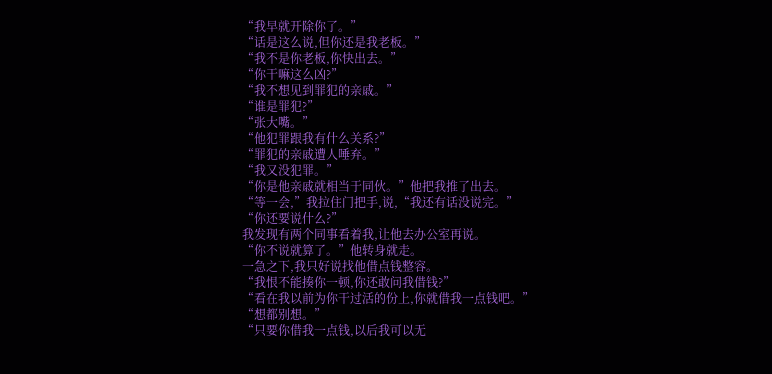“我早就开除你了。”
“话是这么说,但你还是我老板。”
“我不是你老板,你快出去。”
“你干嘛这么凶?”
“我不想见到罪犯的亲戚。”
“谁是罪犯?”
“张大嘴。”
“他犯罪跟我有什么关系?”
“罪犯的亲戚遭人唾弃。”
“我又没犯罪。”
“你是他亲戚就相当于同伙。”他把我推了出去。
“等一会,”我拉住门把手,说,“我还有话没说完。”
“你还要说什么?”
我发现有两个同事看着我,让他去办公室再说。
“你不说就算了。”他转身就走。
一急之下,我只好说找他借点钱整容。
“我恨不能揍你一顿,你还敢问我借钱?”
“看在我以前为你干过活的份上,你就借我一点钱吧。”
“想都别想。”
“只要你借我一点钱,以后我可以无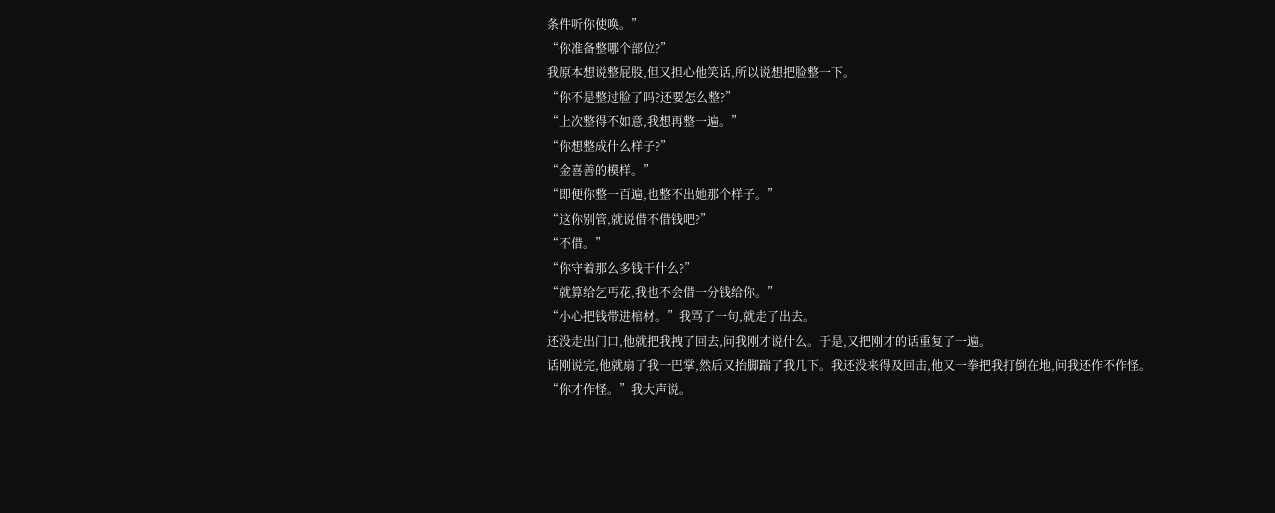条件听你使唤。”
“你准备整哪个部位?”
我原本想说整屁股,但又担心他笑话,所以说想把脸整一下。
“你不是整过脸了吗?还要怎么整?”
“上次整得不如意,我想再整一遍。”
“你想整成什么样子?”
“金喜善的模样。”
“即便你整一百遍,也整不出她那个样子。”
“这你别管,就说借不借钱吧?”
“不借。”
“你守着那么多钱干什么?”
“就算给乞丐花,我也不会借一分钱给你。”
“小心把钱带进棺材。”我骂了一句,就走了出去。
还没走出门口,他就把我拽了回去,问我刚才说什么。于是,又把刚才的话重复了一遍。
话刚说完,他就扇了我一巴掌,然后又抬脚踹了我几下。我还没来得及回击,他又一拳把我打倒在地,问我还作不作怪。
“你才作怪。”我大声说。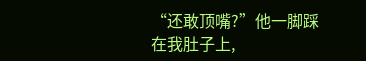“还敢顶嘴?”他一脚踩在我肚子上,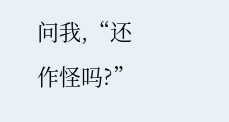问我,“还作怪吗?”